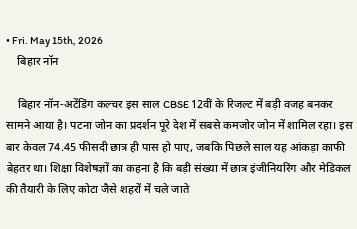• Fri. May 15th, 2026
    बिहार नॉन

    बिहार नॉन-अटेंडिंग कल्चर इस साल CBSE 12वीं के रिजल्ट में बड़ी वजह बनकर सामने आया है। पटना जोन का प्रदर्शन पूरे देश में सबसे कमजोर जोन में शामिल रहा। इस बार केवल 74.45 फीसदी छात्र ही पास हो पाए, जबकि पिछले साल यह आंकड़ा काफी बेहतर था। शिक्षा विशेषज्ञों का कहना है कि बड़ी संख्या में छात्र इंजीनियरिंग और मेडिकल की तैयारी के लिए कोटा जैसे शहरों में चले जाते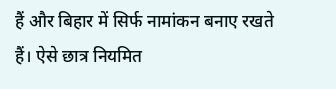हैं और बिहार में सिर्फ नामांकन बनाए रखते हैं। ऐसे छात्र नियमित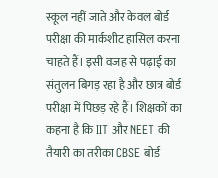स्कूल नहीं जाते और केवल बोर्ड परीक्षा की मार्कशीट हासिल करना चाहते हैं। इसी वजह से पढ़ाई का संतुलन बिगड़ रहा है और छात्र बोर्ड परीक्षा में पिछड़ रहे हैं। शिक्षकों का कहना है कि IIT और NEET की तैयारी का तरीका CBSE बोर्ड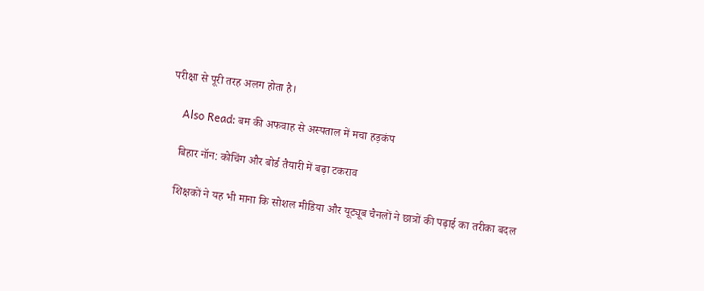परीक्षा से पूरी तरह अलग होता है।

    Also Read: बम की अफवाह से अस्पताल में मचा हड़कंप

    बिहार नॉन: कोचिंग और बोर्ड तैयारी में बढ़ा टकराव

    शिक्षकों ने यह भी माना कि सोशल मीडिया और यूट्यूब चैनलों ने छात्रों की पढ़ाई का तरीका बदल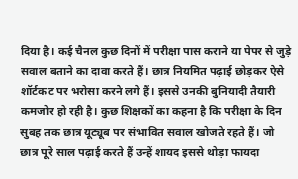दिया है। कई चैनल कुछ दिनों में परीक्षा पास कराने या पेपर से जुड़े सवाल बताने का दावा करते हैं। छात्र नियमित पढ़ाई छोड़कर ऐसे शॉर्टकट पर भरोसा करने लगे हैं। इससे उनकी बुनियादी तैयारी कमजोर हो रही है। कुछ शिक्षकों का कहना है कि परीक्षा के दिन सुबह तक छात्र यूट्यूब पर संभावित सवाल खोजते रहते हैं। जो छात्र पूरे साल पढ़ाई करते हैं उन्हें शायद इससे थोड़ा फायदा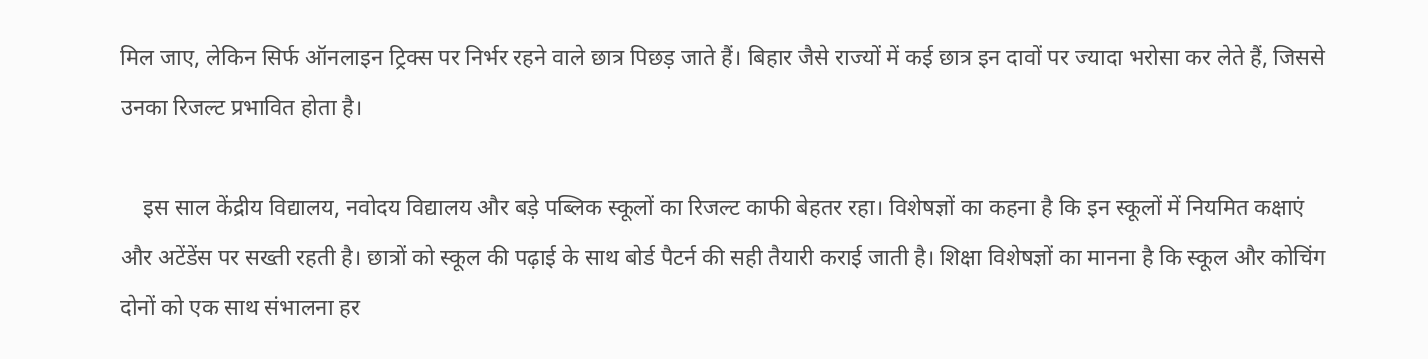मिल जाए, लेकिन सिर्फ ऑनलाइन ट्रिक्स पर निर्भर रहने वाले छात्र पिछड़ जाते हैं। बिहार जैसे राज्यों में कई छात्र इन दावों पर ज्यादा भरोसा कर लेते हैं, जिससे उनका रिजल्ट प्रभावित होता है।

    इस साल केंद्रीय विद्यालय, नवोदय विद्यालय और बड़े पब्लिक स्कूलों का रिजल्ट काफी बेहतर रहा। विशेषज्ञों का कहना है कि इन स्कूलों में नियमित कक्षाएं और अटेंडेंस पर सख्ती रहती है। छात्रों को स्कूल की पढ़ाई के साथ बोर्ड पैटर्न की सही तैयारी कराई जाती है। शिक्षा विशेषज्ञों का मानना है कि स्कूल और कोचिंग दोनों को एक साथ संभालना हर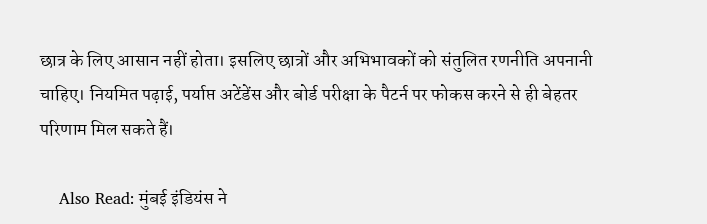छात्र के लिए आसान नहीं होता। इसलिए छात्रों और अभिभावकों को संतुलित रणनीति अपनानी चाहिए। नियमित पढ़ाई, पर्याप्त अटेंडेंस और बोर्ड परीक्षा के पैटर्न पर फोकस करने से ही बेहतर परिणाम मिल सकते हैं।

    Also Read: मुंबई इंडियंस ने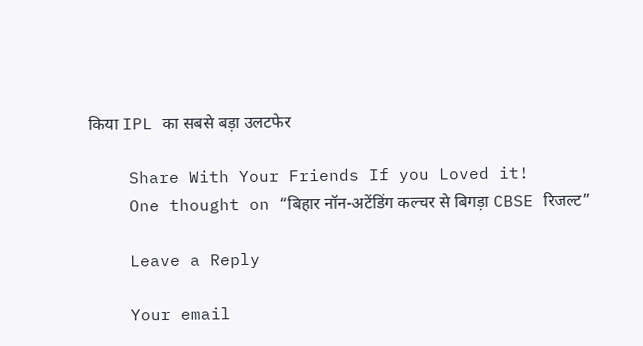किया IPL का सबसे बड़ा उलटफेर

    Share With Your Friends If you Loved it!
    One thought on “बिहार नॉन-अटेंडिंग कल्चर से बिगड़ा CBSE रिजल्ट”

    Leave a Reply

    Your email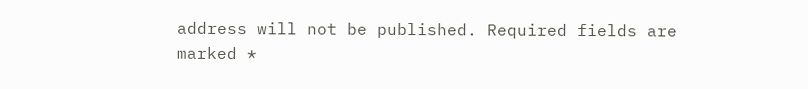address will not be published. Required fields are marked *